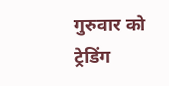गुरुवार को ट्रेडिंग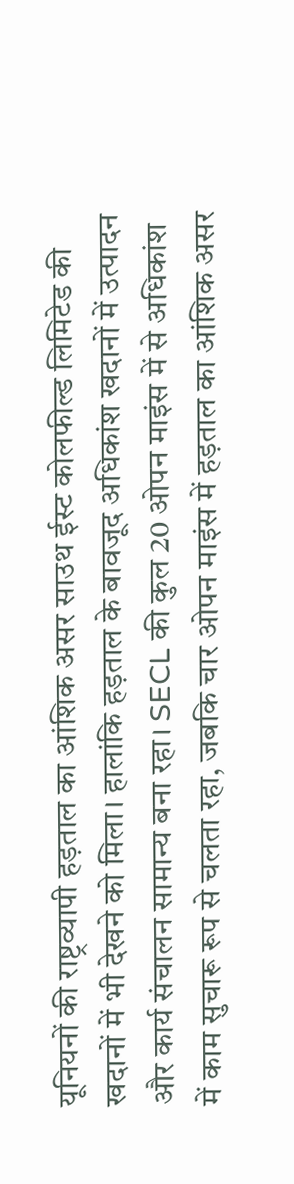यूनियनों की राष्ट्रव्यापी हड़ताल का आंशिक असर साउथ ईस्ट कोलफील्ड लिमिटेड की खदानों में भी देखने को मिला। हालांकि हड़ताल के बावजूद अधिकांश खदानों में उत्पादन और कार्य संचालन सामान्य बना रहा। SECL की कुल 20 ओपन माइंस में से अधिकांश में काम सुचारू रूप से चलता रहा, जबकि चार ओपन माइंस में हड़ताल का आंशिक असर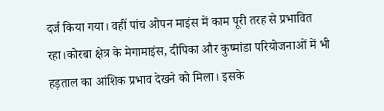दर्ज किया गया। वहीं पांच ओपन माइंस में काम पूरी तरह से प्रभावित रहा।कोरबा क्षेत्र के मेगामाइंस, दीपिका और कुष्मांडा परियोजनाओं में भी हड़ताल का आंशिक प्रभाव देखने को मिला। इसके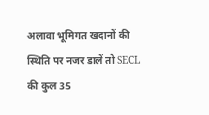अलावा भूमिगत खदानों की स्थिति पर नजर डालें तो SECL की कुल 35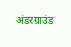अंडरग्राउंड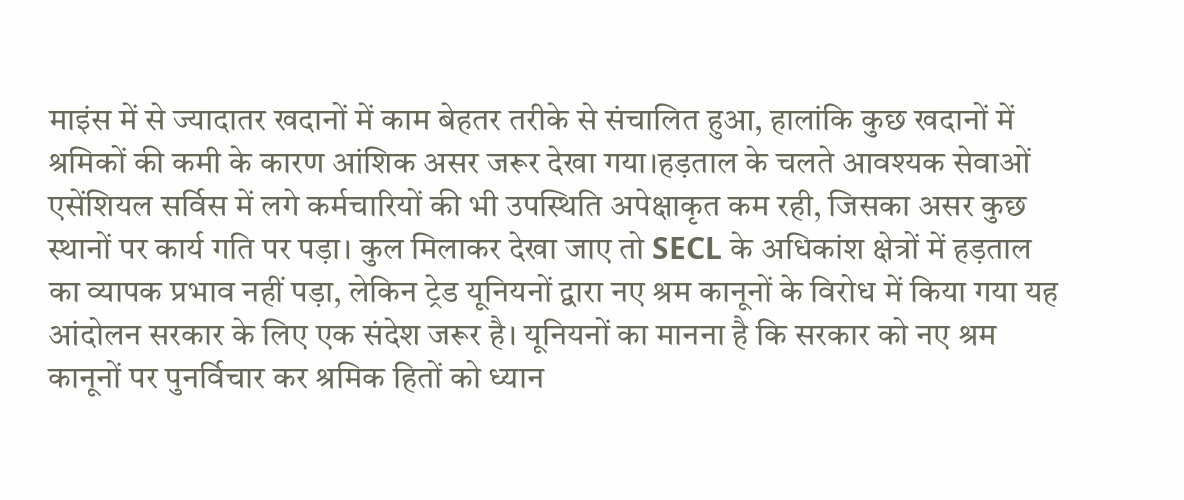माइंस में से ज्यादातर खदानों में काम बेहतर तरीके से संचालित हुआ, हालांकि कुछ खदानों में श्रमिकों की कमी के कारण आंशिक असर जरूर देखा गया।हड़ताल के चलते आवश्यक सेवाओं एसेंशियल सर्विस में लगे कर्मचारियों की भी उपस्थिति अपेक्षाकृत कम रही, जिसका असर कुछ स्थानों पर कार्य गति पर पड़ा। कुल मिलाकर देखा जाए तो SECL के अधिकांश क्षेत्रों में हड़ताल का व्यापक प्रभाव नहीं पड़ा, लेकिन ट्रेड यूनियनों द्वारा नए श्रम कानूनों के विरोध में किया गया यह आंदोलन सरकार के लिए एक संदेश जरूर है। यूनियनों का मानना है कि सरकार को नए श्रम कानूनों पर पुनर्विचार कर श्रमिक हितों को ध्यान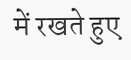में रखते हुए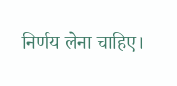निर्णय लेना चाहिए।